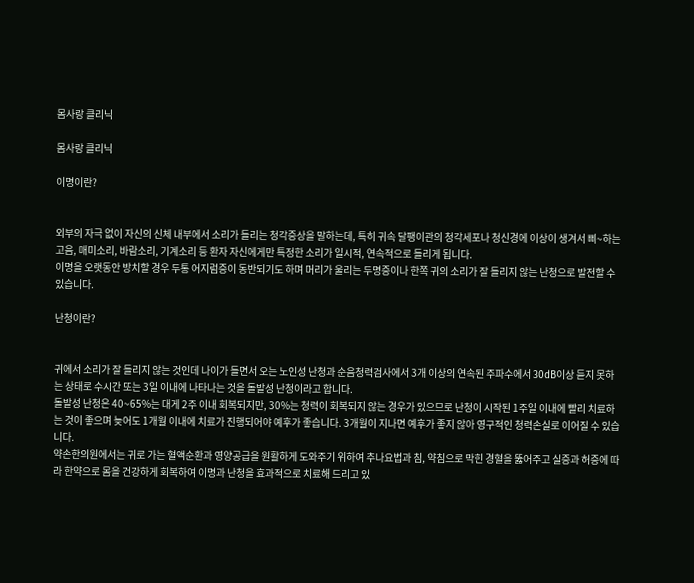몸사랑 클리닉

몸사랑 클리닉

이명이란?


외부의 자극 없이 자신의 신체 내부에서 소리가 들리는 청각증상을 말하는데, 특히 귀속 달팽이관의 청각세포나 청신경에 이상이 생겨서 삐~하는 고음, 매미소리, 바람소리, 기계소리 등 환자 자신에게만 특정한 소리가 일시적, 연속적으로 들리게 됩니다.
이명을 오랫동안 방치할 경우 두통 어지럼증이 동반되기도 하며 머리가 울리는 두명증이나 한쪽 귀의 소리가 잘 들리지 않는 난청으로 발전할 수 있습니다.

난청이란?


귀에서 소리가 잘 들리지 않는 것인데 나이가 들면서 오는 노인성 난청과 순음청력검사에서 3개 이상의 연속된 주파수에서 30dB이상 듣지 못하는 상태로 수시간 또는 3일 이내에 나타나는 것을 돌발성 난청이라고 합니다.
돌발성 난청은 40~65%는 대게 2주 이내 회복되지만, 30%는 청력이 회복되지 않는 경우가 있으므로 난청이 시작된 1주일 이내에 빨리 치료하는 것이 좋으며 늦어도 1개월 이내에 치료가 진행되어야 예후가 좋습니다. 3개월이 지나면 예후가 좋지 않아 영구적인 청력손실로 이어질 수 있습니다.
약손한의원에서는 귀로 가는 혈액순환과 영양공급을 원활하게 도와주기 위하여 추나요법과 침, 약침으로 막힌 경혈을 뚫어주고 실증과 허증에 따라 한약으로 몸을 건강하게 회복하여 이명과 난청을 효과적으로 치료해 드리고 있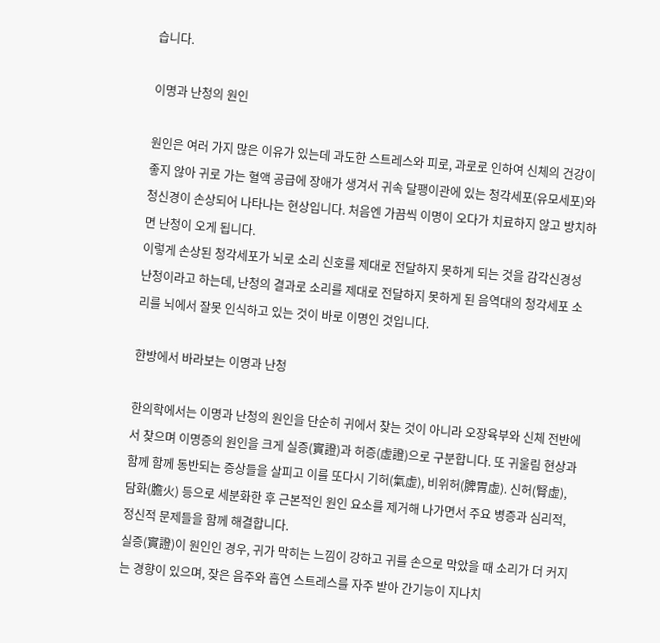습니다.

이명과 난청의 원인

원인은 여러 가지 많은 이유가 있는데 과도한 스트레스와 피로, 과로로 인하여 신체의 건강이 좋지 않아 귀로 가는 혈액 공급에 장애가 생겨서 귀속 달팽이관에 있는 청각세포(유모세포)와 청신경이 손상되어 나타나는 현상입니다. 처음엔 가끔씩 이명이 오다가 치료하지 않고 방치하면 난청이 오게 됩니다.
이렇게 손상된 청각세포가 뇌로 소리 신호를 제대로 전달하지 못하게 되는 것을 감각신경성 난청이라고 하는데, 난청의 결과로 소리를 제대로 전달하지 못하게 된 음역대의 청각세포 소리를 뇌에서 잘못 인식하고 있는 것이 바로 이명인 것입니다.

한방에서 바라보는 이명과 난청

한의학에서는 이명과 난청의 원인을 단순히 귀에서 찾는 것이 아니라 오장육부와 신체 전반에서 찾으며 이명증의 원인을 크게 실증(實證)과 허증(虛證)으로 구분합니다. 또 귀울림 현상과 함께 함께 동반되는 증상들을 살피고 이를 또다시 기허(氣虛), 비위허(脾胃虛). 신허(腎虛), 담화(膽火) 등으로 세분화한 후 근본적인 원인 요소를 제거해 나가면서 주요 병증과 심리적, 정신적 문제들을 함께 해결합니다.
실증(實證)이 원인인 경우, 귀가 막히는 느낌이 강하고 귀를 손으로 막았을 때 소리가 더 커지는 경향이 있으며, 잦은 음주와 흡연 스트레스를 자주 받아 간기능이 지나치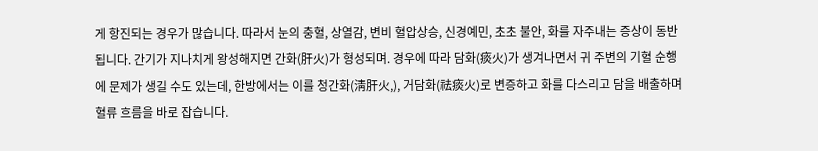게 항진되는 경우가 많습니다. 따라서 눈의 충혈, 상열감, 변비 혈압상승, 신경예민, 초초 불안, 화를 자주내는 증상이 동반됩니다. 간기가 지나치게 왕성해지면 간화(肝火)가 형성되며. 경우에 따라 담화(痰火)가 생겨나면서 귀 주변의 기혈 순행에 문제가 생길 수도 있는데, 한방에서는 이를 청간화(淸肝火,), 거담화(祛痰火)로 변증하고 화를 다스리고 담을 배출하며 혈류 흐름을 바로 잡습니다.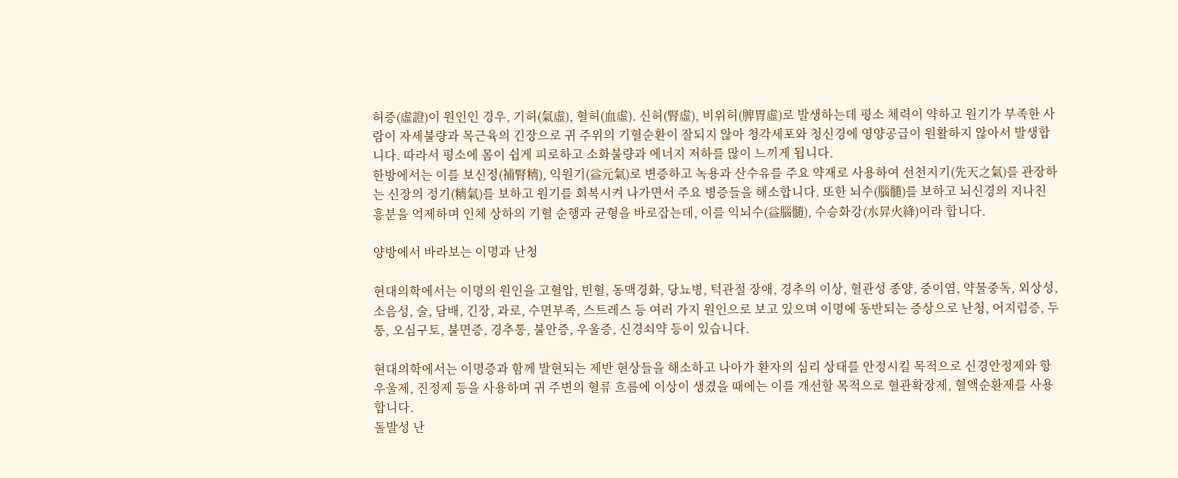허증(虛證)이 원인인 경우, 기허(氣虛), 혈허(血虛). 신허(腎虛), 비위허(脾胃虛)로 발생하는데 평소 체력이 약하고 원기가 부족한 사람이 자세불량과 목근육의 긴장으로 귀 주위의 기혈순환이 잘되지 않아 청각세포와 청신경에 영양공급이 원활하지 않아서 발생합니다. 따라서 평소에 몸이 쉽게 피로하고 소화불량과 에너지 저하를 많이 느끼게 됩니다.
한방에서는 이를 보신정(補腎精), 익원기(益元氣)로 변증하고 녹용과 산수유를 주요 약재로 사용하여 선천지기(先天之氣)를 관장하는 신장의 정기(精氣)를 보하고 원기를 회복시켜 나가면서 주요 병증들을 해소합니다. 또한 뇌수(腦髓)를 보하고 뇌신경의 지나친 흥분을 억제하며 인체 상하의 기혈 순행과 균형을 바로잡는데, 이를 익뇌수(益腦髓), 수승화강(水昇火絳)이라 합니다.

양방에서 바라보는 이명과 난청

현대의학에서는 이명의 원인을 고혈압, 빈혈, 동맥경화, 당뇨병, 턱관절 장애, 경추의 이상, 혈관성 종양, 중이염, 약물중독, 외상성, 소음성, 술, 담배, 긴장, 과로, 수면부족, 스트레스 등 여러 가지 원인으로 보고 있으며 이명에 동반되는 증상으로 난청, 어지럼증, 두통, 오심구토, 불면증, 경추통, 불안증, 우울증, 신경쇠약 등이 있습니다.

현대의학에서는 이명증과 함께 발현되는 제반 현상들을 해소하고 나아가 환자의 심리 상태를 안정시킬 목적으로 신경안정제와 항우울제, 진정제 등을 사용하며 귀 주변의 혈류 흐름에 이상이 생겼을 때에는 이를 개선할 목적으로 혈관확장제, 혈액순환제를 사용합니다.
돌발성 난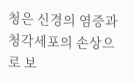청은 신경의 염증과 청각세포의 손상으로 보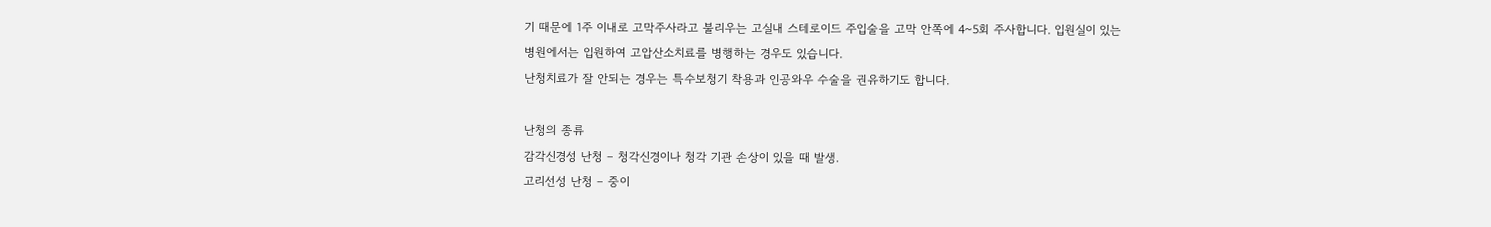기 때문에 1주 이내로 고막주사라고 불리우는 고실내 스테로이드 주입술을 고막 안쪽에 4~5회 주사합니다. 입원실이 있는 병원에서는 입원하여 고압산소치료를 병행하는 경우도 있습니다.
난청치료가 잘 안되는 경우는 특수보청기 착용과 인공와우 수술을 권유하기도 합니다.

난청의 종류
감각신경성 난청 – 청각신경이나 청각 기관 손상이 있을 때 발생.
고리선성 난청 – 중이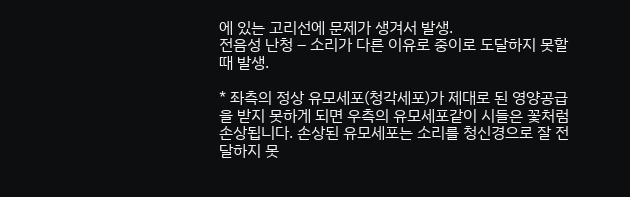에 있는 고리선에 문제가 생겨서 발생.
전음성 난청 – 소리가 다른 이유로 중이로 도달하지 못할때 발생.

* 좌측의 정상 유모세포(청각세포)가 제대로 된 영양공급을 받지 못하게 되면 우측의 유모세포같이 시들은 꽃처럼 손상됩니다. 손상된 유모세포는 소리를 청신경으로 잘 전달하지 못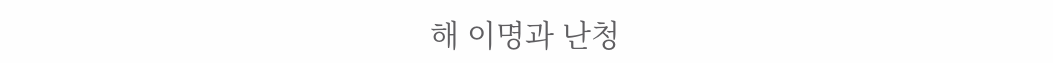해 이명과 난청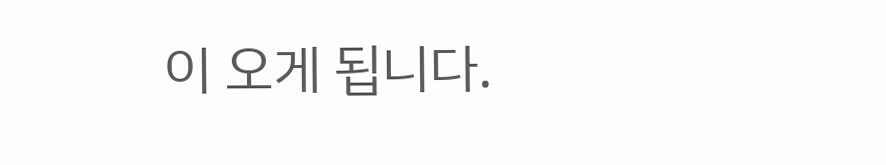이 오게 됩니다.